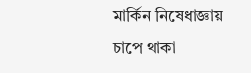মার্কিন নিষেধাজ্ঞায় চাপে থাকা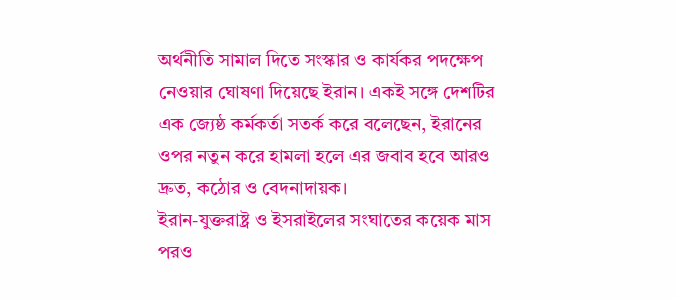অর্থনীতি সামাল দিতে সংস্কার ও কার্যকর পদক্ষেপ নেওয়ার ঘোষণা দিয়েছে ইরান। একই সঙ্গে দেশটির এক জ্যেষ্ঠ কর্মকর্তা সতর্ক করে বলেছেন, ইরানের ওপর নতুন করে হামলা হলে এর জবাব হবে আরও দ্রুত, কঠোর ও বেদনাদায়ক।
ইরান-যুক্তরাষ্ট্র ও ইসরাইলের সংঘাতের কয়েক মাস পরও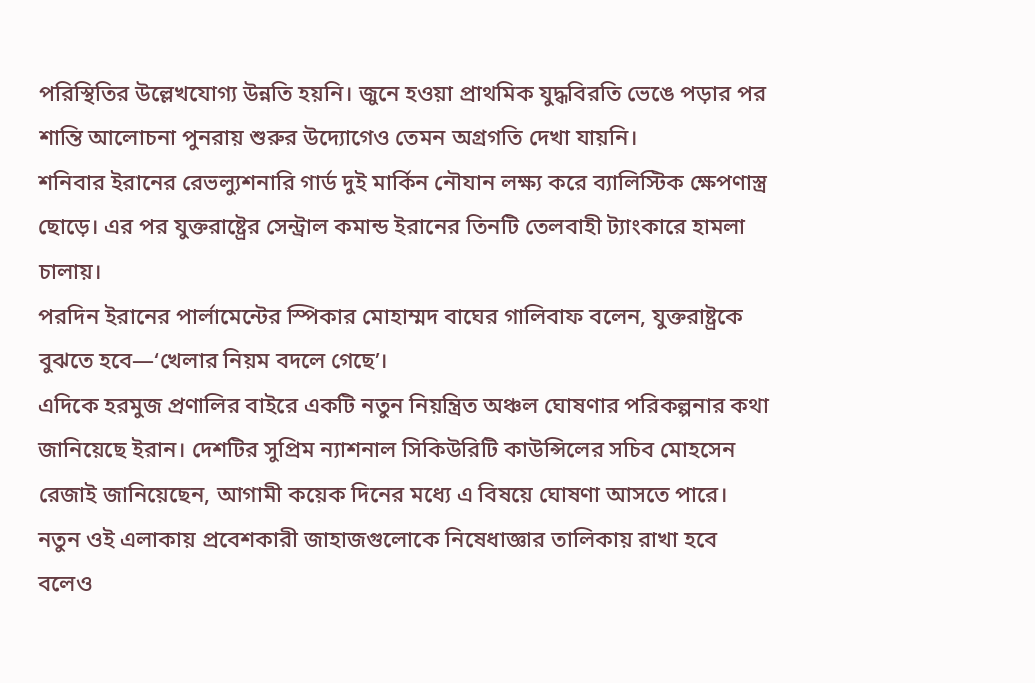পরিস্থিতির উল্লেখযোগ্য উন্নতি হয়নি। জুনে হওয়া প্রাথমিক যুদ্ধবিরতি ভেঙে পড়ার পর শান্তি আলোচনা পুনরায় শুরুর উদ্যোগেও তেমন অগ্রগতি দেখা যায়নি।
শনিবার ইরানের রেভল্যুশনারি গার্ড দুই মার্কিন নৌযান লক্ষ্য করে ব্যালিস্টিক ক্ষেপণাস্ত্র ছোড়ে। এর পর যুক্তরাষ্ট্রের সেন্ট্রাল কমান্ড ইরানের তিনটি তেলবাহী ট্যাংকারে হামলা চালায়।
পরদিন ইরানের পার্লামেন্টের স্পিকার মোহাম্মদ বাঘের গালিবাফ বলেন, যুক্তরাষ্ট্রকে বুঝতে হবে—‘খেলার নিয়ম বদলে গেছে’।
এদিকে হরমুজ প্রণালির বাইরে একটি নতুন নিয়ন্ত্রিত অঞ্চল ঘোষণার পরিকল্পনার কথা জানিয়েছে ইরান। দেশটির সুপ্রিম ন্যাশনাল সিকিউরিটি কাউন্সিলের সচিব মোহসেন রেজাই জানিয়েছেন, আগামী কয়েক দিনের মধ্যে এ বিষয়ে ঘোষণা আসতে পারে। নতুন ওই এলাকায় প্রবেশকারী জাহাজগুলোকে নিষেধাজ্ঞার তালিকায় রাখা হবে বলেও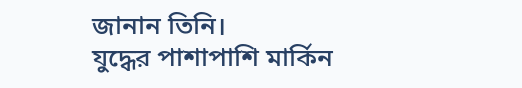জানান তিনি।
যুদ্ধের পাশাপাশি মার্কিন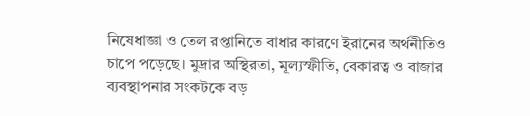নিষেধাজ্ঞা ও তেল রপ্তানিতে বাধার কারণে ইরানের অর্থনীতিও চাপে পড়েছে। মুদ্রার অস্থিরতা, মূল্যস্ফীতি, বেকারত্ব ও বাজার ব্যবস্থাপনার সংকটকে বড়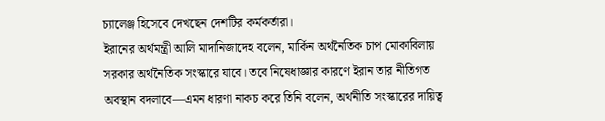চ্যালেঞ্জ হিসেবে দেখছেন দেশটির কর্মকর্তারা।
ইরানের অর্থমন্ত্রী আলি মাদানিজাদেহ বলেন, মার্কিন অর্থনৈতিক চাপ মোকাবিলায় সরকার অর্থনৈতিক সংস্কারে যাবে। তবে নিষেধাজ্ঞার কারণে ইরান তার নীতিগত অবস্থান বদলাবে—এমন ধারণা নাকচ করে তিনি বলেন, অর্থনীতি সংস্কারের দায়িত্ব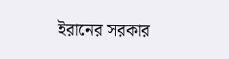ইরানের সরকার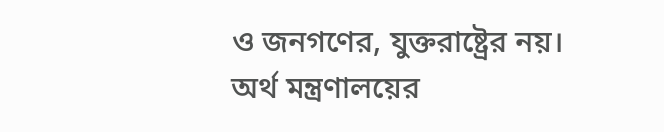ও জনগণের, যুক্তরাষ্ট্রের নয়।
অর্থ মন্ত্রণালয়ের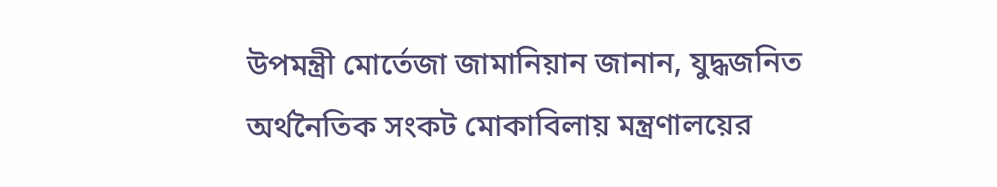উপমন্ত্রী মোর্তেজা জামানিয়ান জানান, যুদ্ধজনিত অর্থনৈতিক সংকট মোকাবিলায় মন্ত্রণালয়ের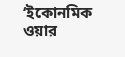‘ইকোনমিক ওয়ার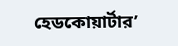হেডকোয়ার্টার’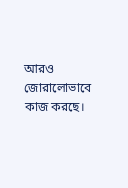আরও জোরালোভাবে কাজ করছে।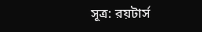সূত্র: রয়টার্স